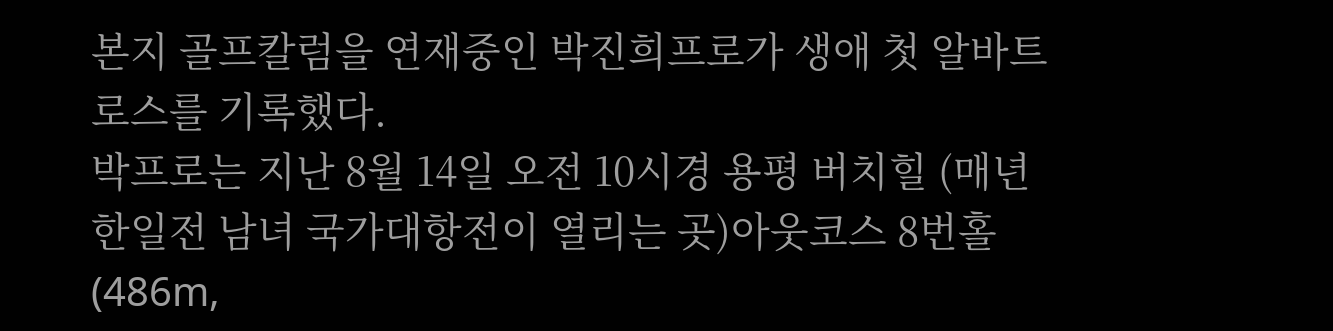본지 골프칼럼을 연재중인 박진희프로가 생애 첫 알바트로스를 기록했다.
박프로는 지난 8월 14일 오전 10시경 용평 버치힐 (매년 한일전 남녀 국가대항전이 열리는 곳)아웃코스 8번홀(486m,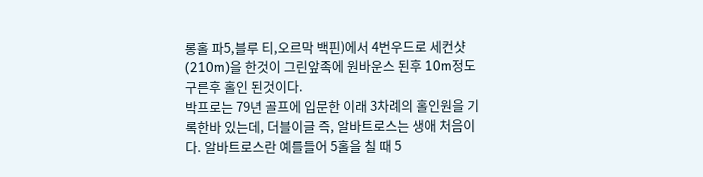롱홀 파5,블루 티,오르막 백핀)에서 4번우드로 세컨샷(210m)을 한것이 그린앞족에 원바운스 된후 10m정도 구른후 홀인 된것이다.
박프로는 79년 골프에 입문한 이래 3차례의 홀인원을 기록한바 있는데, 더블이글 즉, 알바트로스는 생애 처음이다. 알바트로스란 예를들어 5홀을 칠 때 5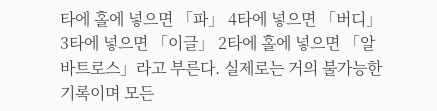타에 홀에 넣으면 「파」 4타에 넣으면 「버디」 3타에 넣으면 「이글」 2타에 홀에 넣으면 「알바트로스」라고 부른다. 실제로는 거의 불가능한 기록이며 모든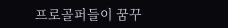프로골퍼들이 꿈꾸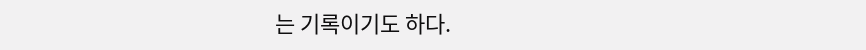는 기록이기도 하다.